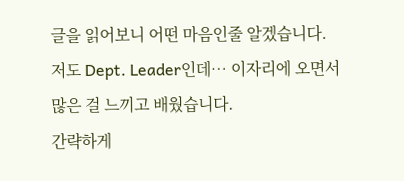글을 읽어보니 어떤 마음인줄 알겠습니다.
저도 Dept. Leader인데… 이자리에 오면서 많은 걸 느끼고 배웠습니다.
간략하게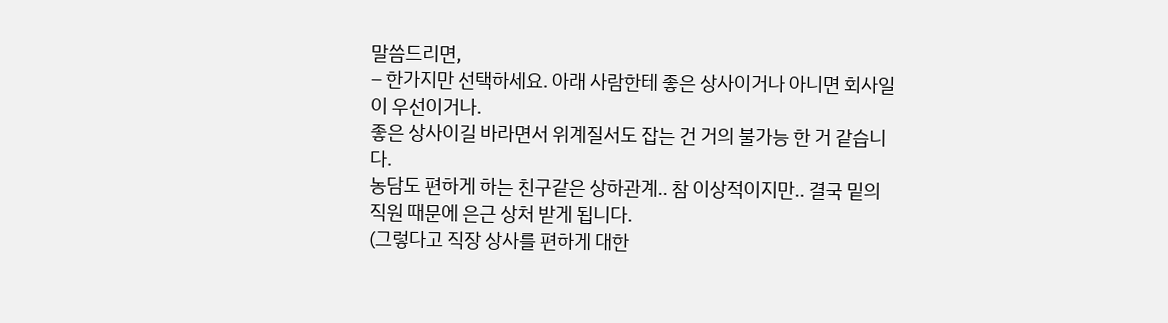말씀드리면,
– 한가지만 선택하세요. 아래 사람한테 좋은 상사이거나 아니면 회사일이 우선이거나.
좋은 상사이길 바라면서 위계질서도 잡는 건 거의 불가능 한 거 같습니다.
농담도 편하게 하는 친구같은 상하관계.. 참 이상적이지만.. 결국 밑의 직원 때문에 은근 상처 받게 됩니다.
(그렇다고 직장 상사를 편하게 대한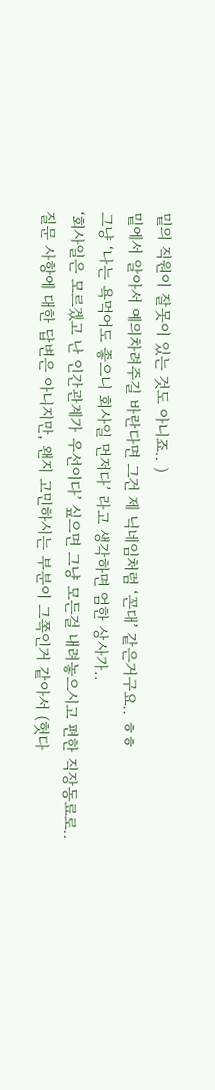밑의 직원이 잘못이 있는 것도 아니죠.. )
밑에서 알아서 예의차려주길 바란다면 그건 제 닉네임처럼 ‘꼰대’ 같은거구요.. ㅎㅎ
그냥 ‘나는 욕먹어도 좋으니 회사일 먼저다’ 라고 생각하면 엄한 상사가..
‘회사일은 모르겠고 난 인간관계가 우선이다’ 싶으면 그냥 모든걸 내려놓으시고 편한 직장동료로..
질문 사항에 대한 답변은 아니지만, 왠지 고민하시는 부분이 그쪽인거 같아서 (헛다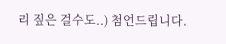리 짚은 걸수도..) 첨언드립니다.